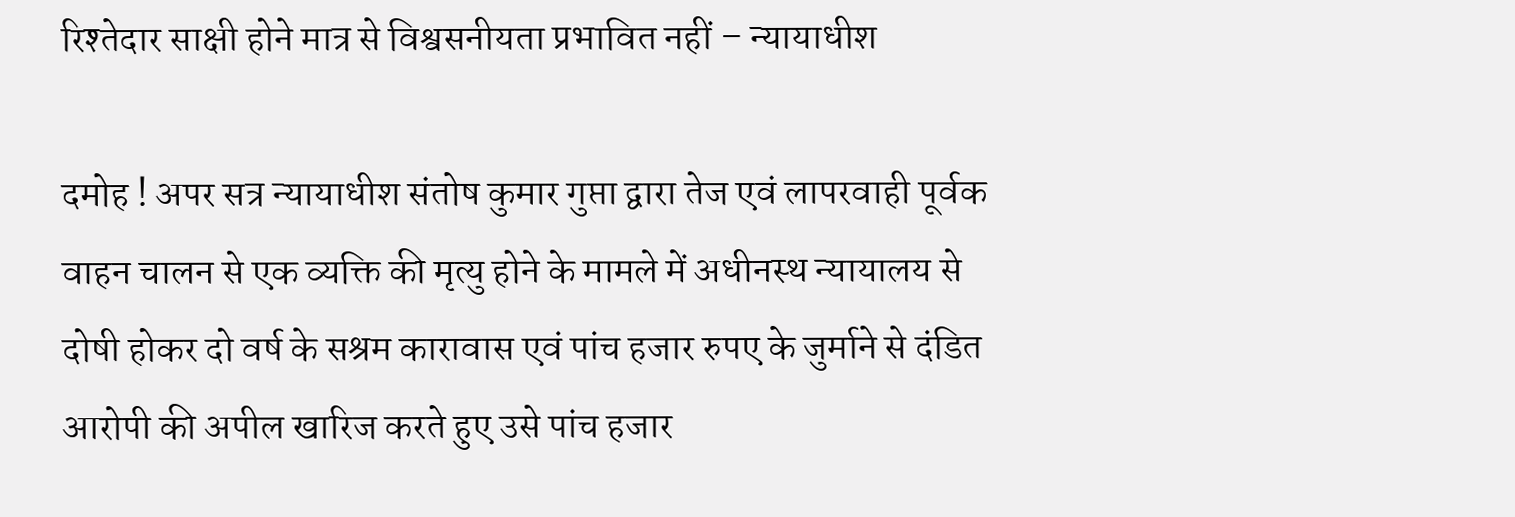रिश्तेदार साक्षी होने मात्र से विश्वसनीयता प्रभावित नहीं – न्यायाधीश

दमोह ! अपर सत्र न्यायाधीश संतोष कुमार गुप्ता द्वारा तेज एवं लापरवाही पूर्वक वाहन चालन से एक व्यक्ति की मृत्यु होने के मामले में अधीनस्थ न्यायालय से दोषी होकर दो वर्ष के सश्रम कारावास एवं पांच हजार रुपए के जुर्माने से दंडित आरोपी की अपील खारिज करते हुए उसे पांच हजार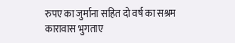रुपए का जुर्माना सहित दो वर्ष का सश्रम कारावास भुगताए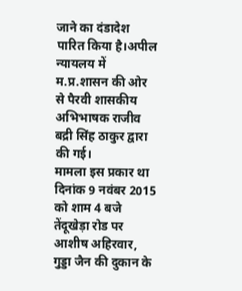जाने का दंडादेश पारित किया है।अपील न्यायलय में म.प्र.शासन की ओर से पैरवी शासकीय अभिभाषक राजीव बद्री सिंह ठाकुर द्वारा की गई।
मामला इस प्रकार था दिनांक 9 नवंबर 2015 को शाम 4 बजे तेंदूखेड़ा रोड पर आशीष अहिरवार, गुड्डा जैन की दुकान के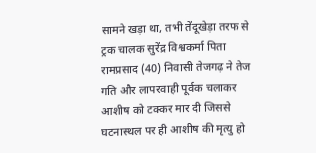सामने खड़ा था, तभी तेंदूखेड़ा तरफ से ट्रक चालक सुरेंद्र विश्वकर्मा पिता रामप्रसाद (40) निवासी तेजगढ़ ने तेज गति और लापरवाही पूर्वक चलाकर आशीष को टक्कर मार दी जिससे घटनास्थल पर ही आशीष की मृत्यु हो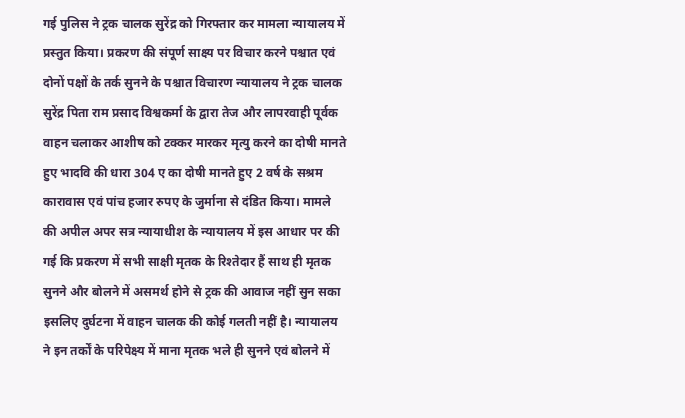गई पुलिस ने ट्रक चालक सुरेंद्र को गिरफ्तार कर मामला न्यायालय में प्रस्तुत किया। प्रकरण की संपूर्ण साक्ष्य पर विचार करने पश्चात एवं दोनों पक्षों के तर्क सुनने के पश्चात विचारण न्यायालय ने ट्रक चालक सुरेंद्र पिता राम प्रसाद विश्वकर्मा के द्वारा तेज और लापरवाही पूर्वक वाहन चलाकर आशीष को टक्कर मारकर मृत्यु करने का दोषी मानते हुए भादवि की धारा 304 ए का दोषी मानते हुए 2 वर्ष के सश्रम कारावास एवं पांच हजार रुपए के जुर्माना से दंडित किया। मामले की अपील अपर सत्र न्यायाधीश के न्यायालय में इस आधार पर की गई कि प्रकरण में सभी साक्षी मृतक के रिश्तेदार हैं साथ ही मृतक सुनने और बोलने में असमर्थ होने से ट्रक की आवाज नहीं सुन सका इसलिए दुर्घटना में वाहन चालक की कोई गलती नहीं है। न्यायालय ने इन तर्कों के परिपेक्ष्य में माना मृतक भले ही सुनने एवं बोलने में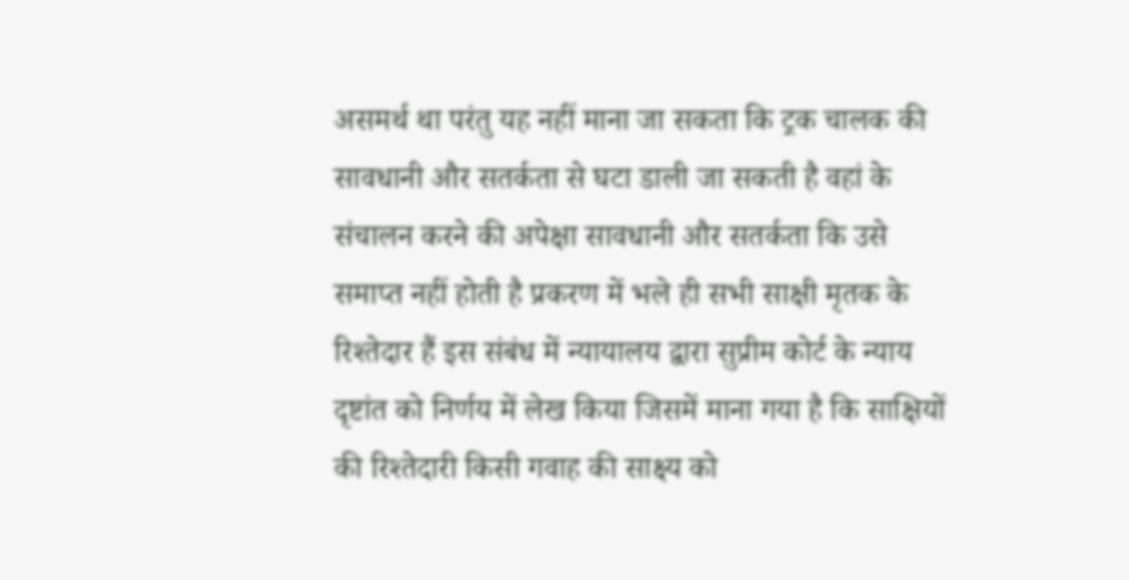असमर्थ था परंतु यह नहीं माना जा सकता कि ट्रक चालक की सावधानी और सतर्कता से घटा डाली जा सकती है वहां के संचालन करने की अपेक्षा सावधानी और सतर्कता कि उसे समाप्त नहीं होती है प्रकरण में भले ही सभी साक्षी मृतक के रिश्तेदार हैं इस संबंध में न्यायालय द्वारा सुप्रीम कोर्ट के न्याय दृष्टांत को निर्णय में लेख किया जिसमें माना गया है कि साक्षियों की रिश्तेदारी किसी गवाह की साक्ष्य को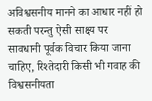अविश्वसनीय मानने का आधार नहीं हो सकती परन्तु ऐसी साक्ष्य पर सावधानी पूर्वक विचार किया जाना चाहिए, रिश्तेदारी किसी भी गवाह की विश्वसनीयता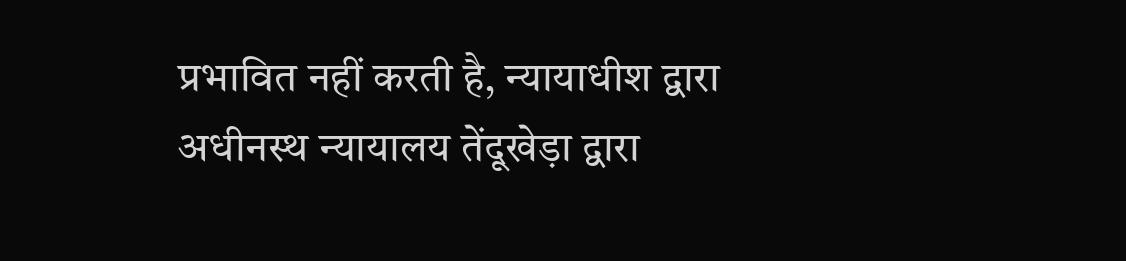प्रभावित नहीं करती है, न्यायाधीश द्वारा अधीनस्थ न्यायालय तेंदूखेड़ा द्वारा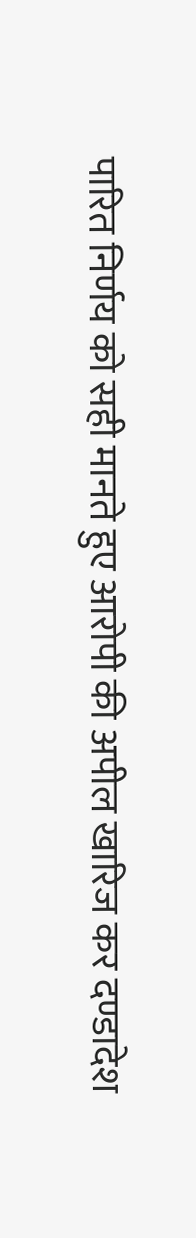पारित निर्णय को सही मानते हुए आरोपी की अपील खारिज कर दण्डादेश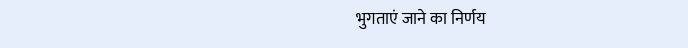भुगताएं जाने का निर्णय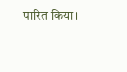पारित किया।